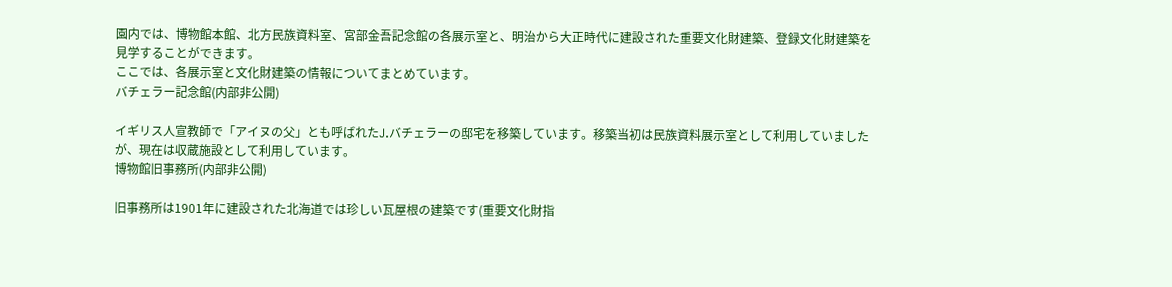園内では、博物館本館、北方民族資料室、宮部金吾記念館の各展示室と、明治から大正時代に建設された重要文化財建築、登録文化財建築を見学することができます。
ここでは、各展示室と文化財建築の情報についてまとめています。
バチェラー記念館(内部非公開)

イギリス人宣教師で「アイヌの父」とも呼ばれたJ.バチェラーの邸宅を移築しています。移築当初は民族資料展示室として利用していましたが、現在は収蔵施設として利用しています。
博物館旧事務所(内部非公開)

旧事務所は1901年に建設された北海道では珍しい瓦屋根の建築です(重要文化財指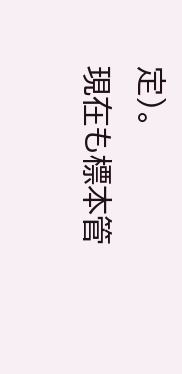定)。
現在も標本管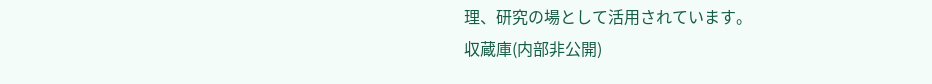理、研究の場として活用されています。
収蔵庫(内部非公開)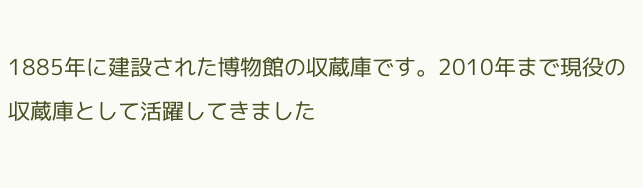1885年に建設された博物館の収蔵庫です。2010年まで現役の収蔵庫として活躍してきました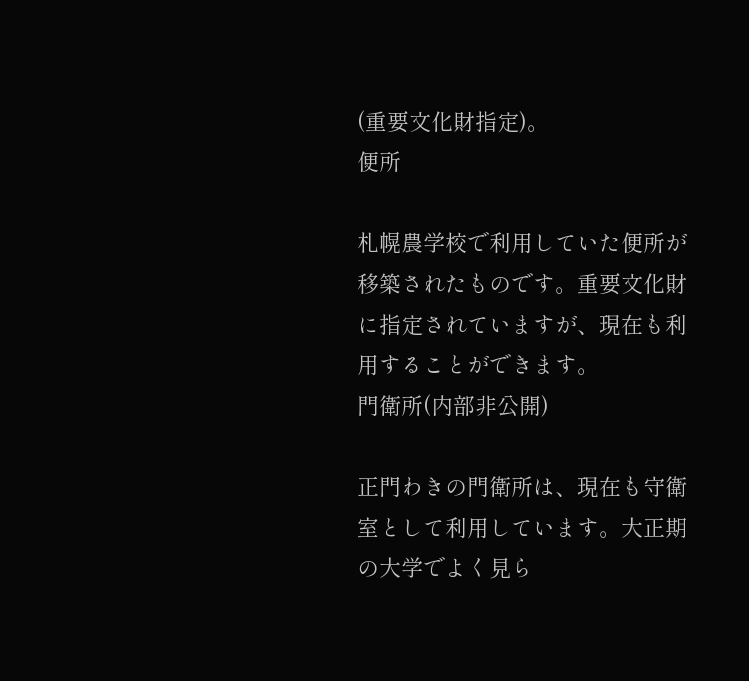(重要文化財指定)。
便所

札幌農学校で利用していた便所が移築されたものです。重要文化財に指定されていますが、現在も利用することができます。
門衛所(内部非公開)

正門わきの門衛所は、現在も守衛室として利用しています。大正期の大学でよく見ら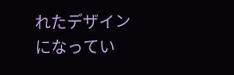れたデザインになってい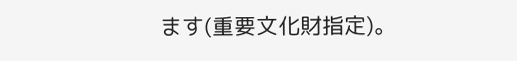ます(重要文化財指定)。